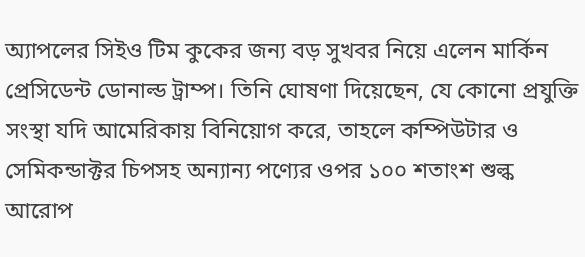অ্যাপলের সিইও টিম কুকের জন্য বড় সুখবর নিয়ে এলেন মার্কিন প্রেসিডেন্ট ডোনাল্ড ট্রাম্প। তিনি ঘোষণা দিয়েছেন, যে কোনো প্রযুক্তি সংস্থা যদি আমেরিকায় বিনিয়োগ করে, তাহলে কম্পিউটার ও সেমিকন্ডাক্টর চিপসহ অন্যান্য পণ্যের ওপর ১০০ শতাংশ শুল্ক আরোপ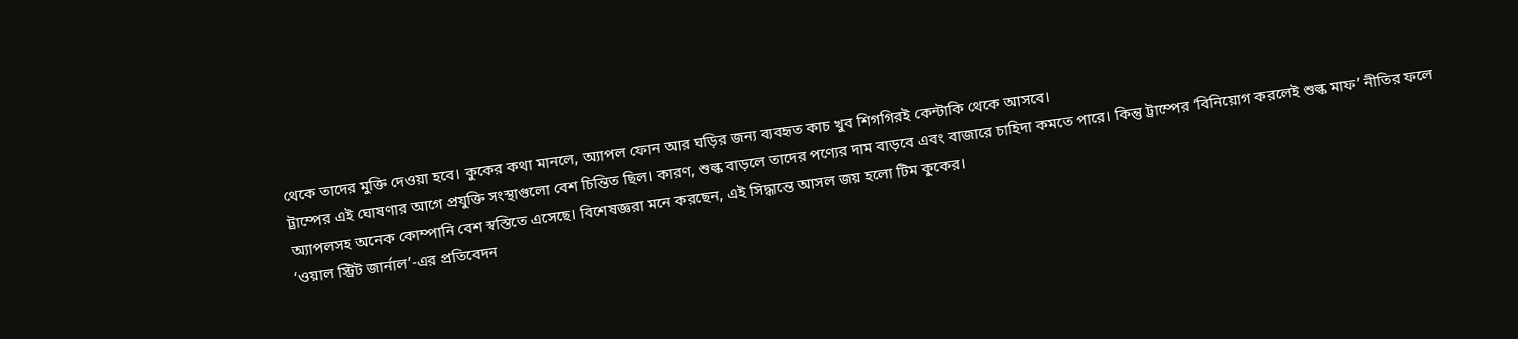থেকে তাদের মুক্তি দেওয়া হবে। কুকের কথা মানলে, অ্যাপল ফোন আর ঘড়ির জন্য ব্যবহৃত কাচ খুব শিগগিরই কেন্টাকি থেকে আসবে।
ট্রাম্পের এই ঘোষণার আগে প্রযুক্তি সংস্থাগুলো বেশ চিন্তিত ছিল। কারণ, শুল্ক বাড়লে তাদের পণ্যের দাম বাড়বে এবং বাজারে চাহিদা কমতে পারে। কিন্তু ট্রাম্পের ‘বিনিয়োগ করলেই শুল্ক মাফ’ নীতির ফলে অ্যাপলসহ অনেক কোম্পানি বেশ স্বস্তিতে এসেছে। বিশেষজ্ঞরা মনে করছেন, এই সিদ্ধান্তে আসল জয় হলো টিম কুকের।
‘ওয়াল স্ট্রিট জার্নাল’-এর প্রতিবেদন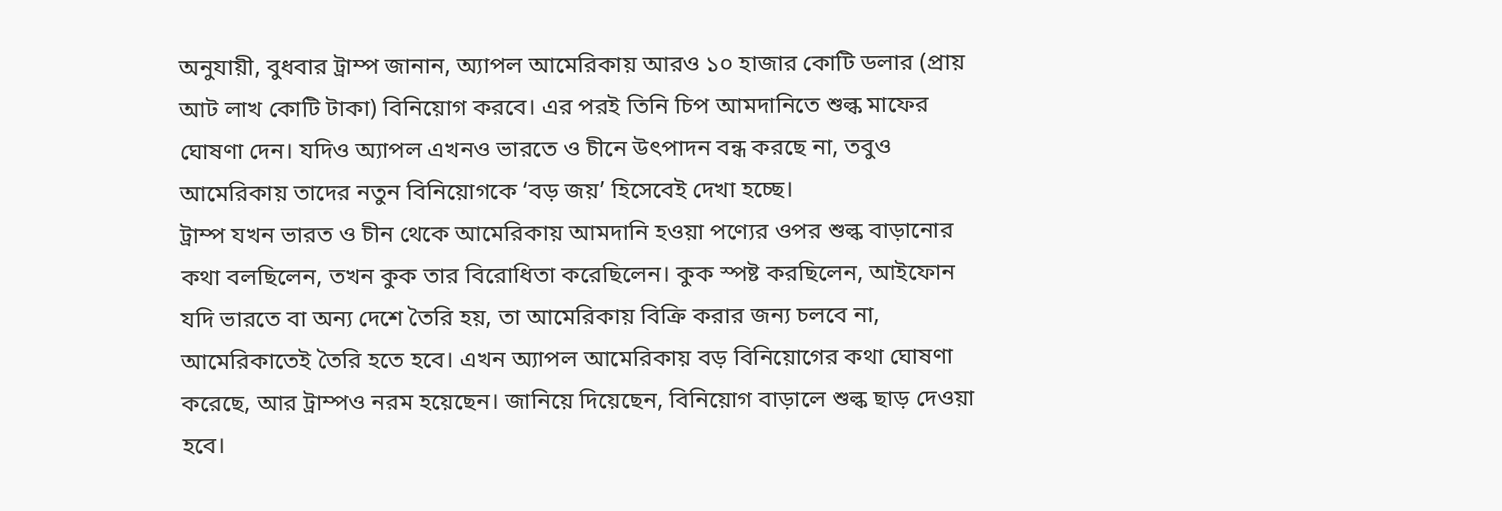অনুযায়ী, বুধবার ট্রাম্প জানান, অ্যাপল আমেরিকায় আরও ১০ হাজার কোটি ডলার (প্রায় আট লাখ কোটি টাকা) বিনিয়োগ করবে। এর পরই তিনি চিপ আমদানিতে শুল্ক মাফের ঘোষণা দেন। যদিও অ্যাপল এখনও ভারতে ও চীনে উৎপাদন বন্ধ করছে না, তবুও আমেরিকায় তাদের নতুন বিনিয়োগকে ‘বড় জয়’ হিসেবেই দেখা হচ্ছে।
ট্রাম্প যখন ভারত ও চীন থেকে আমেরিকায় আমদানি হওয়া পণ্যের ওপর শুল্ক বাড়ানোর কথা বলছিলেন, তখন কুক তার বিরোধিতা করেছিলেন। কুক স্পষ্ট করছিলেন, আইফোন যদি ভারতে বা অন্য দেশে তৈরি হয়, তা আমেরিকায় বিক্রি করার জন্য চলবে না, আমেরিকাতেই তৈরি হতে হবে। এখন অ্যাপল আমেরিকায় বড় বিনিয়োগের কথা ঘোষণা করেছে, আর ট্রাম্পও নরম হয়েছেন। জানিয়ে দিয়েছেন, বিনিয়োগ বাড়ালে শুল্ক ছাড় দেওয়া হবে।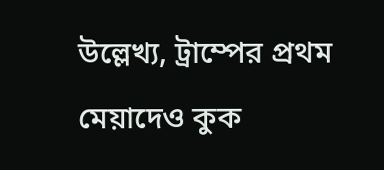উল্লেখ্য, ট্রাম্পের প্রথম মেয়াদেও কুক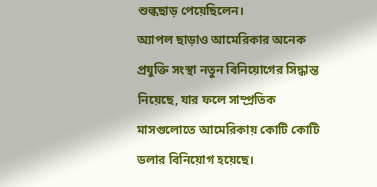শুল্কছাড় পেয়েছিলেন।
অ্যাপল ছাড়াও আমেরিকার অনেক প্রযুক্তি সংস্থা নতুন বিনিয়োগের সিদ্ধান্ত নিয়েছে, যার ফলে সাম্প্রতিক মাসগুলোতে আমেরিকায় কোটি কোটি ডলার বিনিয়োগ হয়েছে।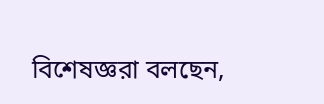বিশেষজ্ঞরা বলছেন,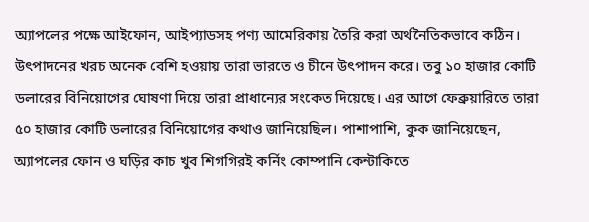অ্যাপলের পক্ষে আইফোন, আইপ্যাডসহ পণ্য আমেরিকায় তৈরি করা অর্থনৈতিকভাবে কঠিন। উৎপাদনের খরচ অনেক বেশি হওয়ায় তারা ভারতে ও চীনে উৎপাদন করে। তবু ১০ হাজার কোটি ডলারের বিনিয়োগের ঘোষণা দিয়ে তারা প্রাধান্যের সংকেত দিয়েছে। এর আগে ফেব্রুয়ারিতে তারা ৫০ হাজার কোটি ডলারের বিনিয়োগের কথাও জানিয়েছিল। পাশাপাশি, কুক জানিয়েছেন, অ্যাপলের ফোন ও ঘড়ির কাচ খুব শিগগিরই কর্নিং কোম্পানি কেন্টাকিতে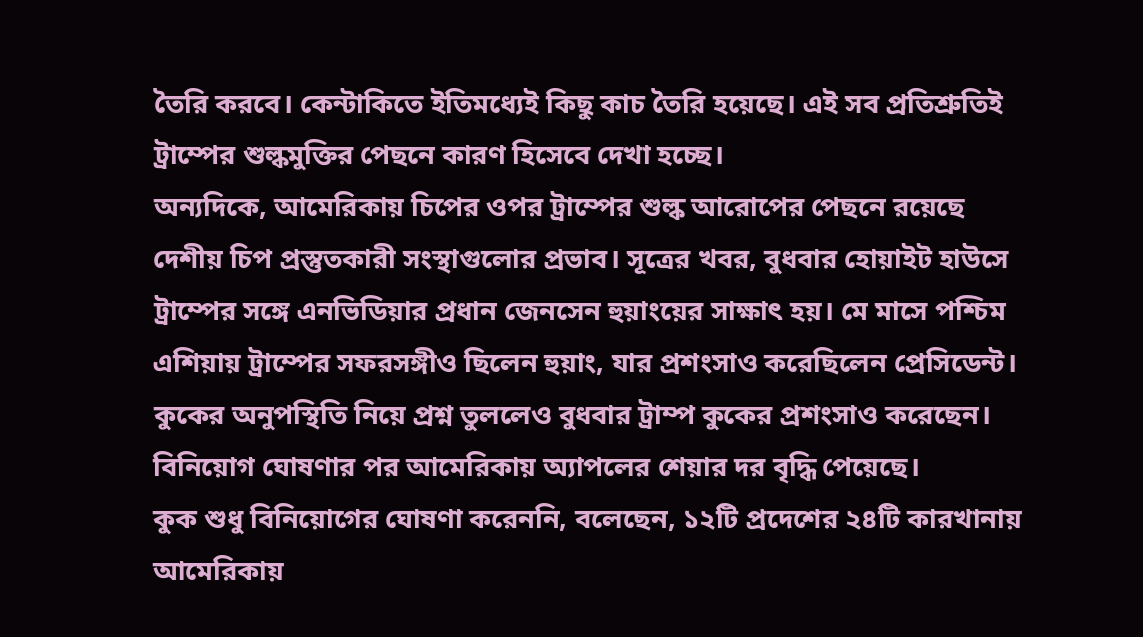তৈরি করবে। কেন্টাকিতে ইতিমধ্যেই কিছু কাচ তৈরি হয়েছে। এই সব প্রতিশ্রুতিই ট্রাম্পের শুল্কমুক্তির পেছনে কারণ হিসেবে দেখা হচ্ছে।
অন্যদিকে, আমেরিকায় চিপের ওপর ট্রাম্পের শুল্ক আরোপের পেছনে রয়েছে দেশীয় চিপ প্রস্তুতকারী সংস্থাগুলোর প্রভাব। সূত্রের খবর, বুধবার হোয়াইট হাউসে ট্রাম্পের সঙ্গে এনভিডিয়ার প্রধান জেনসেন হুয়াংয়ের সাক্ষাৎ হয়। মে মাসে পশ্চিম এশিয়ায় ট্রাম্পের সফরসঙ্গীও ছিলেন হুয়াং, যার প্রশংসাও করেছিলেন প্রেসিডেন্ট। কুকের অনুপস্থিতি নিয়ে প্রশ্ন তুললেও বুধবার ট্রাম্প কুকের প্রশংসাও করেছেন। বিনিয়োগ ঘোষণার পর আমেরিকায় অ্যাপলের শেয়ার দর বৃদ্ধি পেয়েছে।
কুক শুধু বিনিয়োগের ঘোষণা করেননি, বলেছেন, ১২টি প্রদেশের ২৪টি কারখানায় আমেরিকায়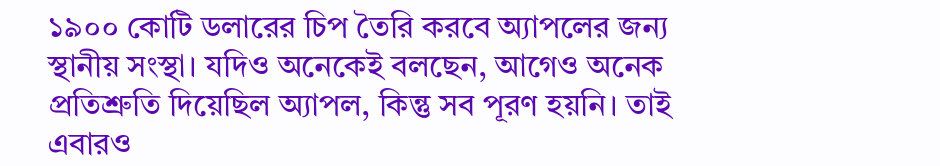১৯০০ কোটি ডলারের চিপ তৈরি করবে অ্যাপলের জন্য স্থানীয় সংস্থা। যদিও অনেকেই বলছেন, আগেও অনেক প্রতিশ্রুতি দিয়েছিল অ্যাপল, কিন্তু সব পূরণ হয়নি। তাই এবারও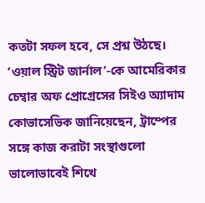কতটা সফল হবে, সে প্রশ্ন উঠছে।
‘ওয়াল স্ট্রিট জার্নাল’-কে আমেরিকার চেম্বার অফ প্রোগ্রেসের সিইও অ্যাদাম কোভাসেভিক জানিয়েছেন, ট্রাম্পের সঙ্গে কাজ করাটা সংস্থাগুলো ভালোভাবেই শিখে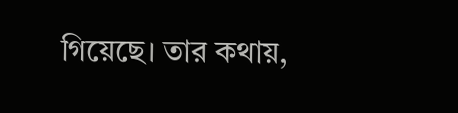গিয়েছে। তার কথায়,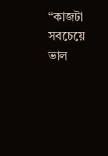“কাজটা সবচেয়ে ভাল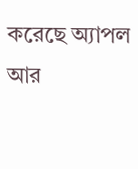করেছে অ্যাপল আর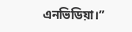এনভিডিয়া।”